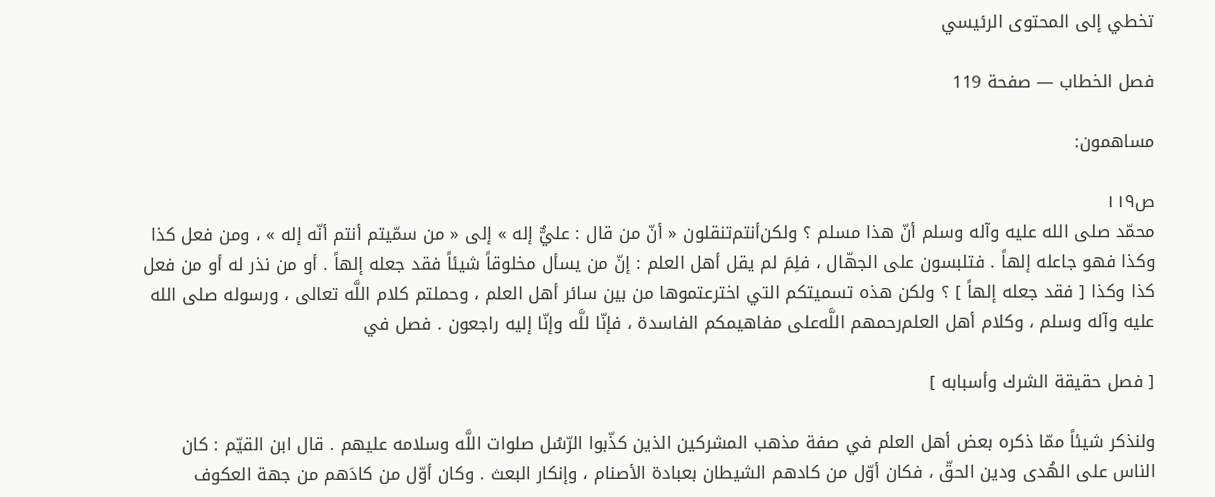تخطي إلى المحتوى الرئيسي

فصل الخطاب — صفحة 119

مساهمون:

ص١١٩
محمّد صلى الله عليه وآله وسلم أنّ هذا مسلم ؟ ولكن‌أنتم‌تنقلون « أنّ من قال : عليٌّ إله » إلى « من سمّيتم أنتم أنّه إله » ، ومن فعل كذا وكذا فهو جاعله إلهاً . فتلبسون على الجهّال ، فلِمَ لم يقل أهل العلم : إنّ من يسأل مخلوقاً شيئاً فقد جعله إلهاً . أو من نذر له أو من فعل كذا وكذا [ فقد جعله إلهاً ] ؟ ولكن هذه تسميتكم التي اخترعتموها من بين سائر أهل العلم ، وحملتم كلام اللَّه تعالى ، ورسوله صلى الله عليه وآله وسلم ، وكلام أهل العلم‌رحمهم اللَّه‌على مفاهيمكم الفاسدة ، فإنّا للَّه وإنّا إليه راجعون . فصل في

[ فصل حقيقة الشرك وأسبابه ]

ولنذكر شيئاً ممّا ذكره بعض أهل العلم في صفة مذهب المشركين الذين كذّبوا الرّسُل صلوات اللَّه وسلامه عليهم . قال ابن القيّم : كان الناس على الهُدى ودين الحقّ ، فكان أوّل من كادهم الشيطان بعبادة الأصنام ، وإنكار البعث . وكان أوّل من كادَهم من جهة العكوف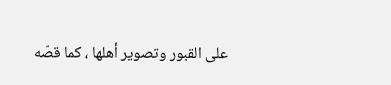على القبور وتصوير أهلها ، كما قصّه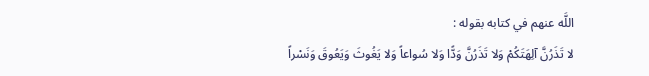اللَّه عنهم في كتابه بقوله :
لا تَذَرُنَّ آلِهَتَكُمْ وَلا تَذَرُنَّ وَدًّا وَلا سُواعاً وَلا يَغُوثَ وَيَعُوقَ وَنَسْراً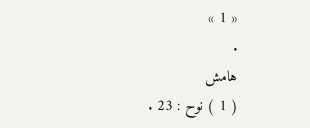« 1 »
.
هامش
( 1 ) نوح : 23 .